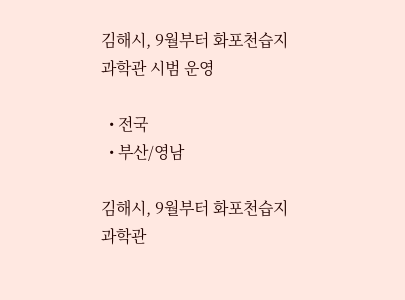김해시, 9월부터 화포천습지 과학관 시범 운영

  • 전국
  • 부산/영남

김해시, 9월부터 화포천습지 과학관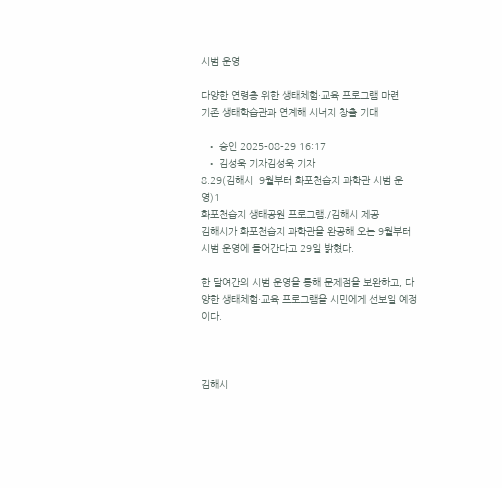시범 운영

다양한 연령층 위한 생태체험·교육 프로그램 마련
기존 생태학습관과 연계해 시너지 창출 기대

  • 승인 2025-08-29 16:17
  • 김성욱 기자김성욱 기자
8.29(김해시  9월부터 화포천습지 과학관 시범 운영)1
화포천습지 생태공원 프로그램./김해시 제공
김해시가 화포천습지 과학관을 완공해 오는 9월부터 시범 운영에 들어간다고 29일 밝혔다.

한 달여간의 시범 운영을 통해 문제점을 보완하고, 다양한 생태체험·교육 프로그램을 시민에게 선보일 예정이다.



김해시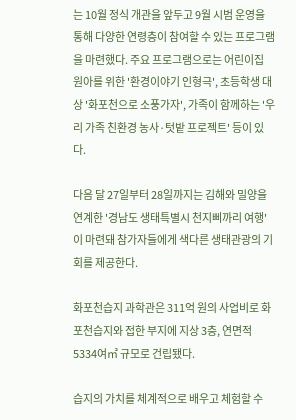는 10월 정식 개관을 앞두고 9월 시범 운영을 통해 다양한 연령층이 참여할 수 있는 프로그램을 마련했다. 주요 프로그램으로는 어린이집 원아를 위한 '환경이야기 인형극', 초등학생 대상 '화포천으로 소풍가자', 가족이 함께하는 '우리 가족 친환경 농사·텃밭 프로젝트' 등이 있다.

다음 달 27일부터 28일까지는 김해와 밀양을 연계한 '경남도 생태특별시 천지삐까리 여행'이 마련돼 참가자들에게 색다른 생태관광의 기회를 제공한다.

화포천습지 과학관은 311억 원의 사업비로 화포천습지와 접한 부지에 지상 3층, 연면적 5334여㎡ 규모로 건립됐다.

습지의 가치를 체계적으로 배우고 체험할 수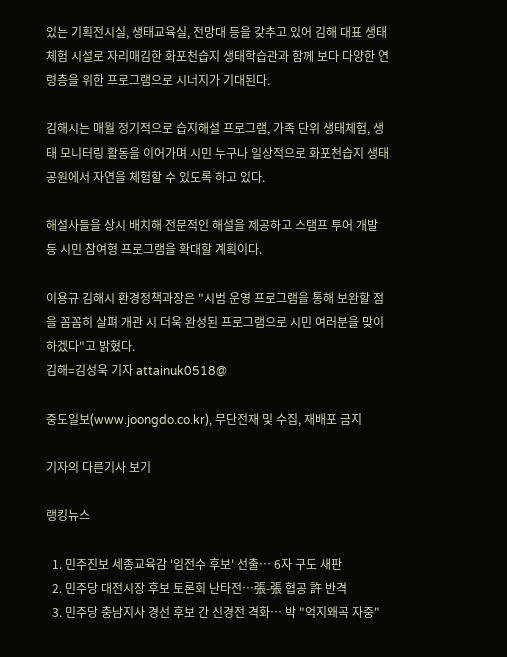있는 기획전시실, 생태교육실, 전망대 등을 갖추고 있어 김해 대표 생태체험 시설로 자리매김한 화포천습지 생태학습관과 함께 보다 다양한 연령층을 위한 프로그램으로 시너지가 기대된다.

김해시는 매월 정기적으로 습지해설 프로그램, 가족 단위 생태체험, 생태 모니터링 활동을 이어가며 시민 누구나 일상적으로 화포천습지 생태공원에서 자연을 체험할 수 있도록 하고 있다.

해설사들을 상시 배치해 전문적인 해설을 제공하고 스탬프 투어 개발 등 시민 참여형 프로그램을 확대할 계획이다.

이용규 김해시 환경정책과장은 "시범 운영 프로그램을 통해 보완할 점을 꼼꼼히 살펴 개관 시 더욱 완성된 프로그램으로 시민 여러분을 맞이 하겠다"고 밝혔다.
김해=김성욱 기자 attainuk0518@

중도일보(www.joongdo.co.kr), 무단전재 및 수집, 재배포 금지

기자의 다른기사 보기

랭킹뉴스

  1. 민주진보 세종교육감 '임전수 후보' 선출… 6자 구도 새판
  2. 민주당 대전시장 후보 토론회 난타전…張-張 협공 許 반격
  3. 민주당 충남지사 경선 후보 간 신경전 격화… 박 "억지왜곡 자중"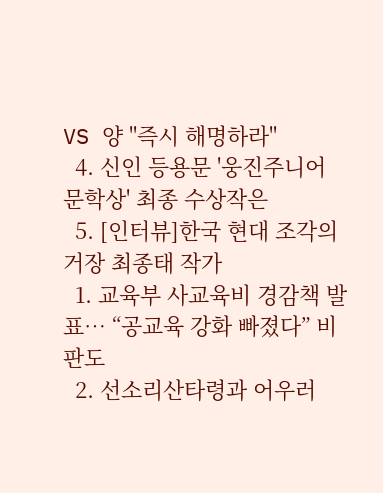VS 양 "즉시 해명하라"
  4. 신인 등용문 '웅진주니어 문학상' 최종 수상작은
  5. [인터뷰]한국 현대 조각의 거장 최종태 작가
  1. 교육부 사교육비 경감책 발표… “공교육 강화 빠졌다” 비판도
  2. 선소리산타령과 어우러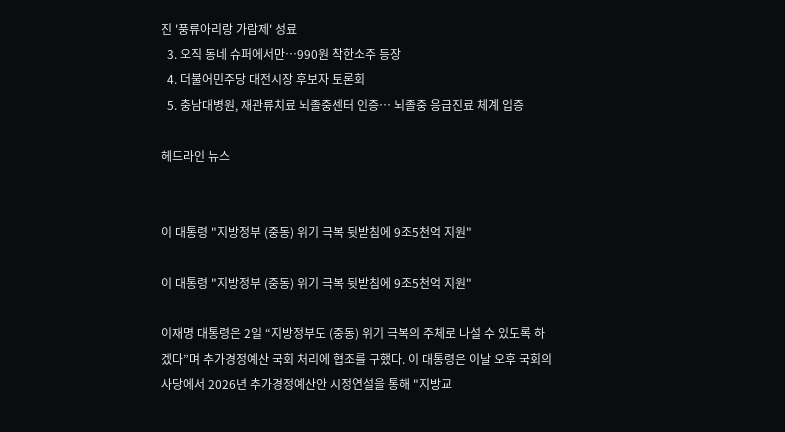진 '풍류아리랑 가람제' 성료
  3. 오직 동네 슈퍼에서만…990원 착한소주 등장
  4. 더불어민주당 대전시장 후보자 토론회
  5. 충남대병원, 재관류치료 뇌졸중센터 인증… 뇌졸중 응급진료 체계 입증

헤드라인 뉴스


이 대통령 "지방정부 (중동) 위기 극복 뒷받침에 9조5천억 지원"

이 대통령 "지방정부 (중동) 위기 극복 뒷받침에 9조5천억 지원"

이재명 대통령은 2일 “지방정부도 (중동) 위기 극복의 주체로 나설 수 있도록 하겠다”며 추가경정예산 국회 처리에 협조를 구했다. 이 대통령은 이날 오후 국회의사당에서 2026년 추가경정예산안 시정연설을 통해 "지방교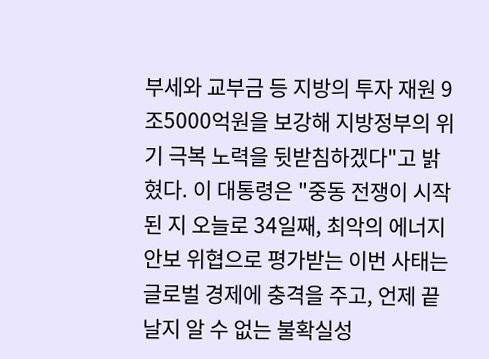부세와 교부금 등 지방의 투자 재원 9조5000억원을 보강해 지방정부의 위기 극복 노력을 뒷받침하겠다"고 밝혔다. 이 대통령은 "중동 전쟁이 시작된 지 오늘로 34일째, 최악의 에너지 안보 위협으로 평가받는 이번 사태는 글로벌 경제에 충격을 주고, 언제 끝날지 알 수 없는 불확실성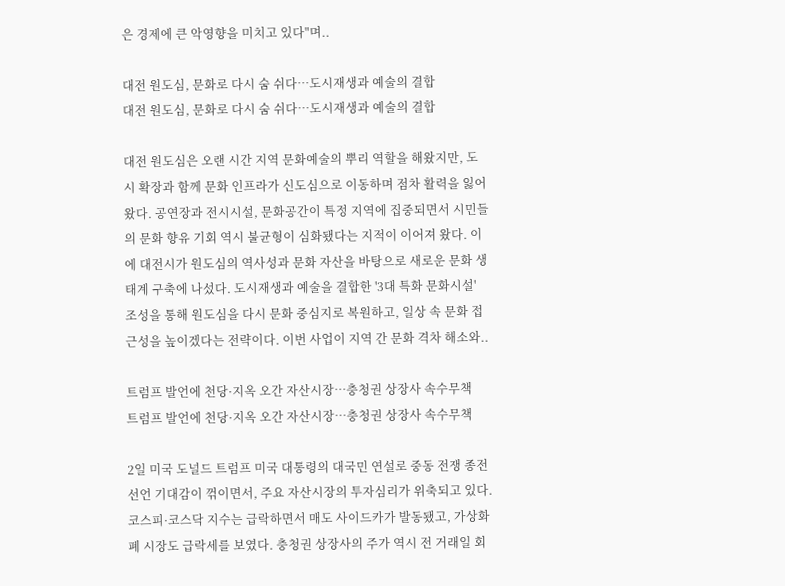은 경제에 큰 악영향을 미치고 있다"며..

대전 원도심, 문화로 다시 숨 쉬다…도시재생과 예술의 결합
대전 원도심, 문화로 다시 숨 쉬다…도시재생과 예술의 결합

대전 원도심은 오랜 시간 지역 문화예술의 뿌리 역할을 해왔지만, 도시 확장과 함께 문화 인프라가 신도심으로 이동하며 점차 활력을 잃어왔다. 공연장과 전시시설, 문화공간이 특정 지역에 집중되면서 시민들의 문화 향유 기회 역시 불균형이 심화됐다는 지적이 이어져 왔다. 이에 대전시가 원도심의 역사성과 문화 자산을 바탕으로 새로운 문화 생태계 구축에 나섰다. 도시재생과 예술을 결합한 '3대 특화 문화시설' 조성을 통해 원도심을 다시 문화 중심지로 복원하고, 일상 속 문화 접근성을 높이겠다는 전략이다. 이번 사업이 지역 간 문화 격차 해소와..

트럼프 발언에 천당·지옥 오간 자산시장…충청권 상장사 속수무책
트럼프 발언에 천당·지옥 오간 자산시장…충청권 상장사 속수무책

2일 미국 도널드 트럼프 미국 대통령의 대국민 연설로 중동 전쟁 종전 선언 기대감이 꺾이면서, 주요 자산시장의 투자심리가 위축되고 있다. 코스피·코스닥 지수는 급락하면서 매도 사이드카가 발동됐고, 가상화폐 시장도 급락세를 보였다. 충청권 상장사의 주가 역시 전 거래일 회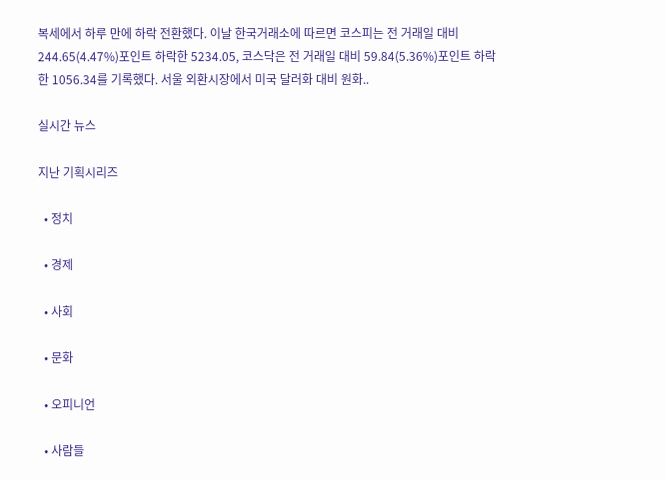복세에서 하루 만에 하락 전환했다. 이날 한국거래소에 따르면 코스피는 전 거래일 대비 244.65(4.47%)포인트 하락한 5234.05, 코스닥은 전 거래일 대비 59.84(5.36%)포인트 하락한 1056.34를 기록했다. 서울 외환시장에서 미국 달러화 대비 원화..

실시간 뉴스

지난 기획시리즈

  • 정치

  • 경제

  • 사회

  • 문화

  • 오피니언

  • 사람들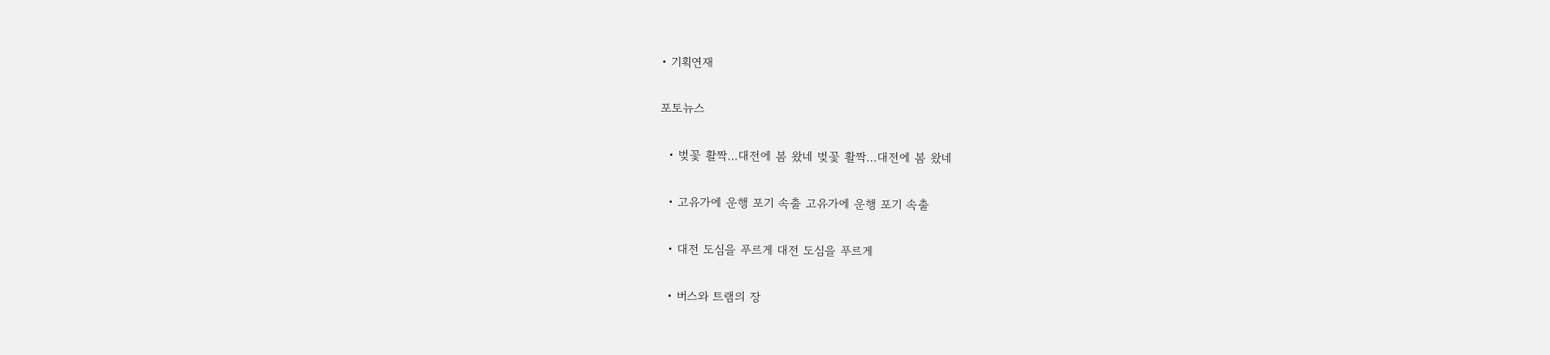• 기획연재

포토뉴스

  • 벚꽃 활짝…대전에 봄 왔네 벚꽃 활짝…대전에 봄 왔네

  • 고유가에 운행 포기 속출 고유가에 운행 포기 속출

  • 대전 도심을 푸르게 대전 도심을 푸르게

  • 버스와 트램의 장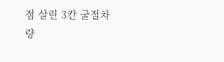점 살린 3칸 굴절차량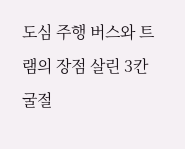도심 주행 버스와 트램의 장점 살린 3칸 굴절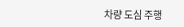차량 도심 주행